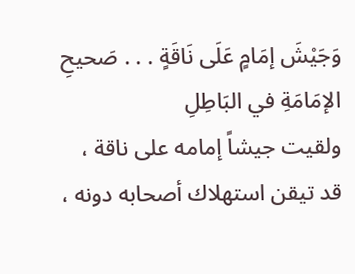وَجَيْشَ إمَامٍ عَلَى نَاقَةٍ . . . صَحيحِ الإمَامَةِ في البَاطِلِ
ولقيت جيشاً إمامه على ناقة ، قد تيقن استهلاك أصحابه دونه ،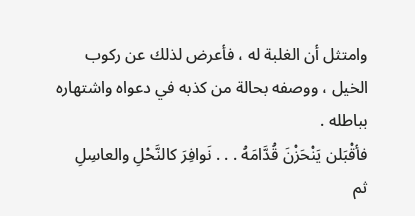وامتثل أن الغلبة له ، فأعرض لذلك عن ركوب الخيل ، ووصفه بحالة من كذبه في دعواه واشتهاره بباطله .
فأقْبَلن يَنْحَزْنَ قُدَّامَهُ . . . نَوافِرَ كالنَّحْلِ والعاسِلِ
ثم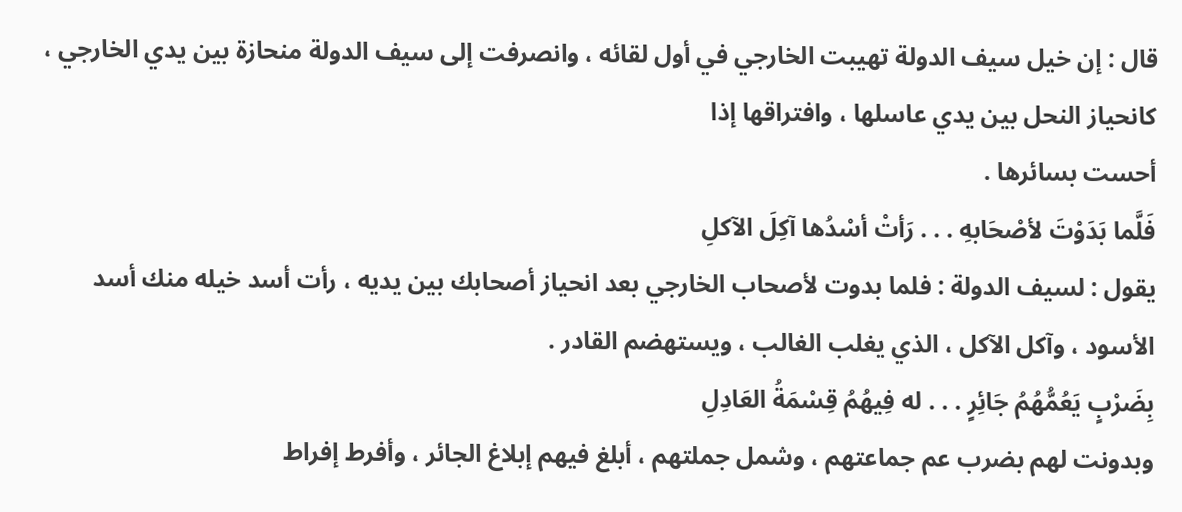قال : إن خيل سيف الدولة تهيبت الخارجي في أول لقائه ، وانصرفت إلى سيف الدولة منحازة بين يدي الخارجي ، كانحياز النحل بين يدي عاسلها ، وافتراقها إذا
أحست بسائرها .
فَلَّما بَدَوْتَ لأصْحَابهِ . . . رَأتْ أسْدُها آكِلَ الآكلِ
يقول : لسيف الدولة : فلما بدوت لأصحاب الخارجي بعد انحياز أصحابك بين يديه ، رأت أسد خيله منك أسد الأسود ، وآكل الآكل ، الذي يغلب الغالب ، ويستهضم القادر .
بِضَرْبٍ يَعُمُّهُمُ جَائِرٍ . . . له فِيهُمُ قِسْمَةُ العَادِلِ
وبدونت لهم بضرب عم جماعتهم ، وشمل جملتهم ، أبلغ فيهم إبلاغ الجائر ، وأفرط إفراط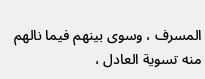المسرف ، وسوى بينهم فيما نالهم منه تسوية العادل ،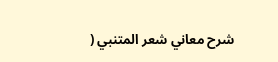شرح معاني شعر المتنبي (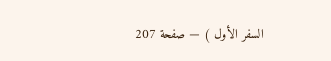السفر الأول ) — صفحة 207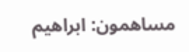مساهمون: ابراهيم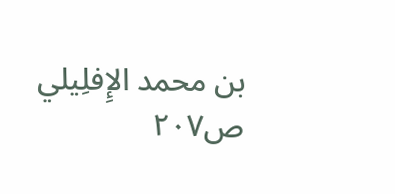بن محمد الإِفلِيلي
ص٢٠٧